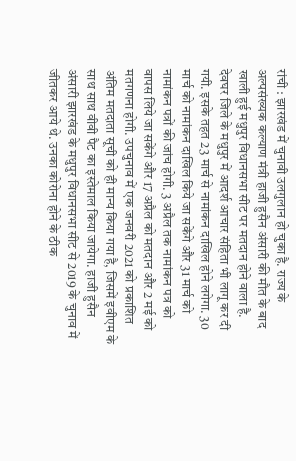रांची : झारखंड में चुनावी उलगुलान हो चुका है. राज्य के अल्पसंख्यक कल्याण मंत्री हाजी हुसैन अंसारी की मौत के बाद खाली हुई मधुपुर विधानसभा सीट पर मतदान होने वाला है. देवघर जिले के मधुपुर में आदर्श आचार संहिता भी लागू कर दी गयी. इसके तहत 23 मार्च से नामांकन दाखिल होने लगेगा. 30 मार्च को नामांकन दाखिल किये जा सकेंगे और 31 मार्च को नामांकन पत्रों की जांच होगी. 3 अप्रैल तक नामांकन पत्र को वापस लिये जा सकेंगे और 17 अप्रैल को मतदान और 2 मई को मतगणना होगी. उपचुनाव में एक जनवरी 2021 को प्रकाशित अंतिम मतदाता सूची को ही मान्य किया गया है, जिसमें इवीएम के साथ साथ वीवी पैट का इस्तेमाल किया जायेगा. हाजी हुसैन अंसारी झारखंड के मधुपुर विधानसभा सीट से 2019 के चुनाव में जीतकर आये थे. उनका कोरोना होने के ठीक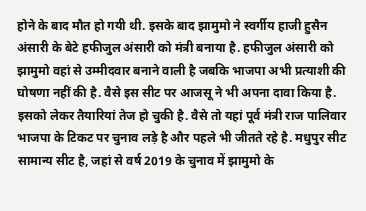होने के बाद मौत हो गयी थी. इसके बाद झामुमो ने स्वर्गीय हाजी हुसैन अंसारी के बेटे हफीजुल अंसारी को मंत्री बनाया है. हफीजुल अंसारी को झामुमो वहां से उम्मीदवार बनाने वाली है जबकि भाजपा अभी प्रत्याशी की घोषणा नहीं की है. वैसे इस सीट पर आजसू ने भी अपना दावा किया है. इसको लेकर तैयारियां तेज हो चुकी है. वैसे तो यहां पूर्व मंत्री राज पालिवार भाजपा के टिकट पर चुनाव लड़े है और पहले भी जीतते रहे है. मधुपुर सीट सामान्य सीट है, जहां से वर्ष 2019 के चुनाव में झामुमो के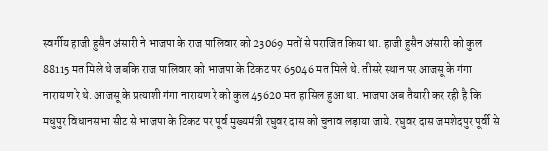स्वर्गीय हाजी हुसैन अंसारी ने भाजपा के राज पालिवार को 23069 मतों से पराजित किया था. हाजी हुसैन अंसारी को कुल 88115 मत मिले थे जबकि राज पालिवार को भाजपा के टिकट पर 65046 मत मिले थे. तीसरे स्थान पर आजसू के गंगा नारायण रे थे. आजसू के प्रत्याशी गंगा नारायण रे को कुल 45620 मत हासिल हुआ था. भाजपा अब तैयारी कर रही है कि मधुपुर विधानसभा सीट से भाजपा के टिकट पर पूर्व मुख्यमंत्री रघुवर दास को चुनाव लड़ाया जाये. रघुवर दास जमशेदपुर पूर्वी से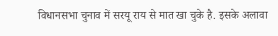विधानसभा चुनाव में सरयू राय से मात खा चुके है. इसके अलावा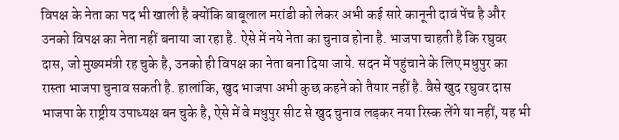विपक्ष के नेता का पद भी खाली है क्योंकि बाबूलाल मरांडी को लेकर अभी कई सारे कानूनी दावं पेंच है और उनको विपक्ष का नेता नहीं बनाया जा रहा है. ऐसे में नये नेता का चुनाव होना है. भाजपा चाहती है कि रघुवर दास, जो मुख्यमंत्री रह चुके है, उनको ही विपक्ष का नेता बना दिया जाये. सदन में पहुंचाने के लिए मधुपुर का रास्ता भाजपा चुनाव सकती है. हालांकि, खुद भाजपा अभी कुछ कहने को तैयार नहीं है. वैसे खुद रघुवर दास भाजपा के राष्ट्रीय उपाध्यक्ष बन चुके है, ऐसे में वे मधुपुर सीट से खुद चुनाव लड़कर नया रिस्क लेंगे या नहीं, यह भी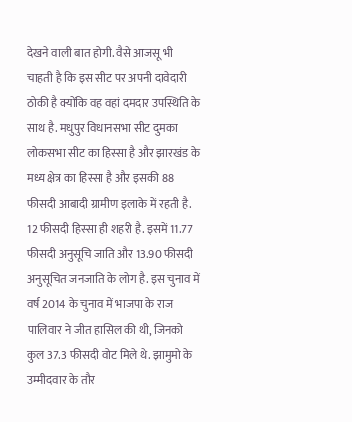देखने वाली बात होगी. वैसे आजसू भी चाहती है कि इस सीट पर अपनी दावेदारी ठोकी है क्योंकि वह वहां दमदार उपस्थिति के साथ है. मधुपुर विधानसभा सीट दुमका लोकसभा सीट का हिस्सा है और झारखंड के मध्य क्षेत्र का हिस्सा है और इसकी 88 फीसदी आबादी ग्रामीण इलाके में रहती है. 12 फीसदी हिस्सा ही शहरी है. इसमें 11.77 फीसदी अनुसूचि जाति और 13.90 फीसदी अनुसूचित जनजाति के लोग है. इस चुनाव में वर्ष 2014 के चुनाव में भाजपा के राज पालिवार ने जीत हासिल की थी, जिनको कुल 37.3 फीसदी वोट मिले थे. झामुमो के उम्मीदवार के तौर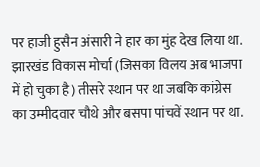पर हाजी हुसैन अंसारी ने हार का मुंह देख लिया था. झारखंड विकास मोर्चा (जिसका विलय अब भाजपा में हो चुका है) तीसरे स्थान पर था जबकि कांग्रेस का उम्मीदवार चौथे और बसपा पांचवें स्थान पर था.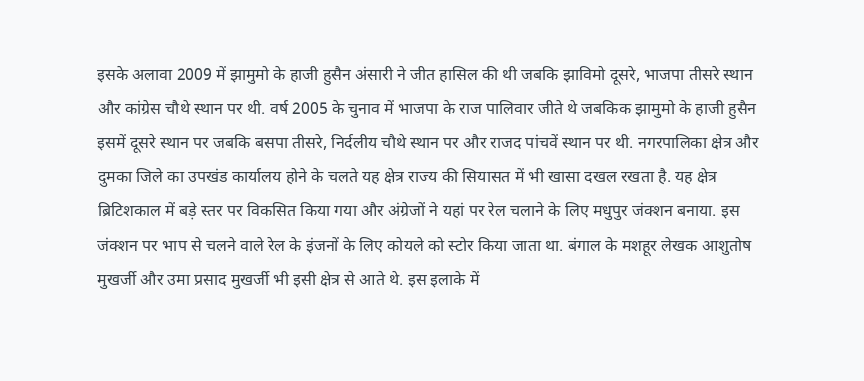इसके अलावा 2009 में झामुमो के हाजी हुसैन अंसारी ने जीत हासिल की थी जबकि झाविमो दूसरे, भाजपा तीसरे स्थान और कांग्रेस चौथे स्थान पर थी. वर्ष 2005 के चुनाव में भाजपा के राज पालिवार जीते थे जबकिक झामुमो के हाजी हुसैन इसमें दूसरे स्थान पर जबकि बसपा तीसरे, निर्दलीय चौथे स्थान पर और राजद पांचवें स्थान पर थी. नगरपालिका क्षेत्र और दुमका जिले का उपखंड कार्यालय होने के चलते यह क्षेत्र राज्य की सियासत में भी खासा दखल रखता है. यह क्षेत्र ब्रिटिशकाल में बड़े स्तर पर विकसित किया गया और अंग्रेजों ने यहां पर रेल चलाने के लिए मधुपुर जंक्शन बनाया. इस जंक्शन पर भाप से चलने वाले रेल के इंजनों के लिए कोयले को स्टोर किया जाता था. बंगाल के मशहूर लेखक आशुतोष मुखर्जी और उमा प्रसाद मुखर्जी भी इसी क्षेत्र से आते थे. इस इलाके में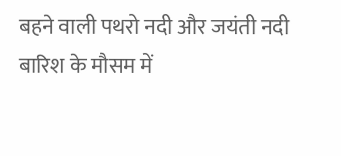बहने वाली पथरो नदी और जयंती नदी बारिश के मौसम में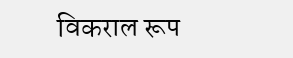विकराल रूप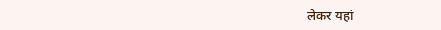लेकर यहां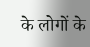के लोगों के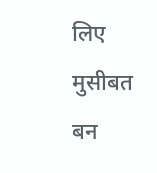लिए मुसीबत बन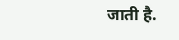जाती है.